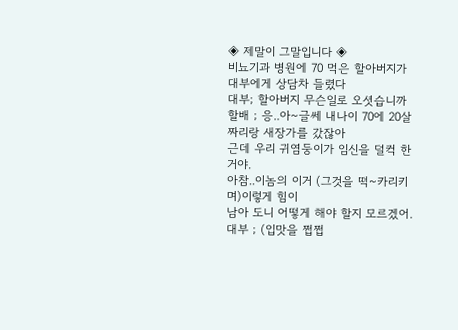◈ 제말이 그말입니다 ◈
비뇨기과 병원에 70 먹은 할아버지가 대부에게 상담차 들렸다
대부; 할아버지 무슨일로 오셧습니까
할배 ; 응..아~글쎄 내나이 70에 20살짜리랑 새장가를 갔잖아
근데 우리 귀염둥이가 임신을 덜컥 한거야.
아참..이놈의 이거 (그것을 떡~카리키며)이렇게 힘이
남아 도니 어떻게 해야 할지 모르겠어.
대부 ; (입맛을 쩝쩝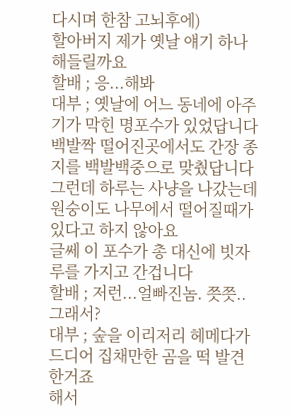다시며 한참 고뇌후에)
할아버지 제가 옛날 얘기 하나 해들릴까요
할배 ; 응...해봐
대부 ; 옛날에 어느 동네에 아주 기가 막힌 명포수가 있었답니다
백발짝 떨어진곳에서도 간장 종지를 백발백중으로 맞췄답니다
그런데 하루는 사냥을 나갔는데 원숭이도 나무에서 떨어질때가
있다고 하지 않아요
글쎄 이 포수가 총 대신에 빗자루를 가지고 간겁니다
할배 ; 저런...얼빠진놈. 쯧쯧..그래서?
대부 ; 숲을 이리저리 헤메다가 드디어 집채만한 곰을 떡 발견한거죠
해서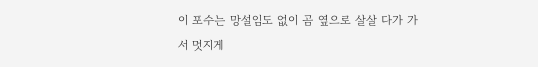이 포수는 망설임도 없이 곰 옆으로 살살 다가 가서 멋지게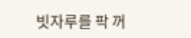빗자루를 팍 꺼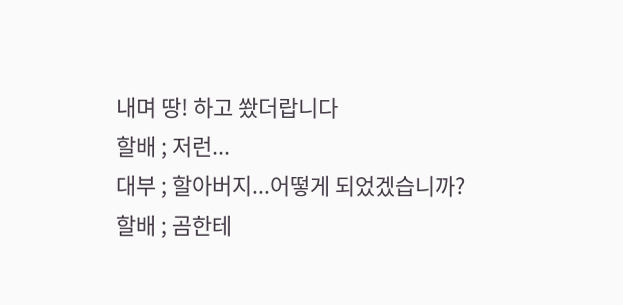내며 땅! 하고 쐈더랍니다
할배 ; 저런...
대부 ; 할아버지...어떻게 되었겠습니까?
할배 ; 곰한테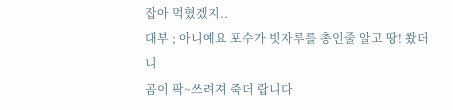잡아 먹혔겠지..
대부 ; 아니예요 포수가 빗자루를 총인줄 알고 땅! 쐈더니
곰이 팍~쓰려져 죽더 랍니다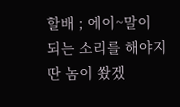할배 ; 에이~말이 되는 소리를 해야지 딴 놈이 쐈겠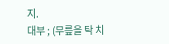지.
대부 ; (무릎을 탁 치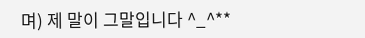며) 제 말이 그말입니다 ^_^**